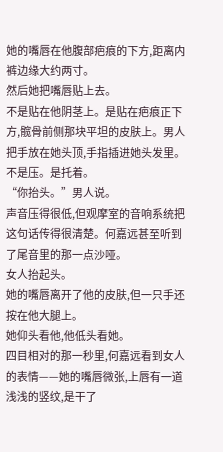她的嘴唇在他腹部疤痕的下方,距离内裤边缘大约两寸。
然后她把嘴唇贴上去。
不是贴在他阴茎上。是贴在疤痕正下方,髋骨前侧那块平坦的皮肤上。男人把手放在她头顶,手指插进她头发里。不是压。是托着。
“你抬头。”男人说。
声音压得很低,但观摩室的音响系统把这句话传得很清楚。何嘉远甚至听到了尾音里的那一点沙哑。
女人抬起头。
她的嘴唇离开了他的皮肤,但一只手还按在他大腿上。
她仰头看他,他低头看她。
四目相对的那一秒里,何嘉远看到女人的表情——她的嘴唇微张,上唇有一道浅浅的竖纹,是干了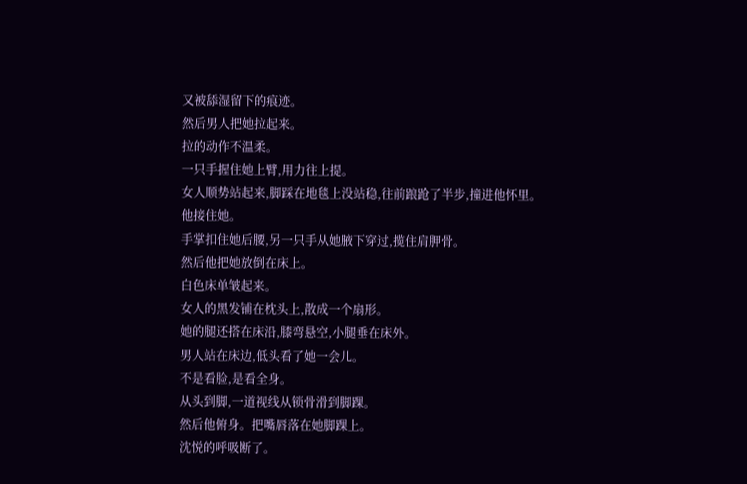又被舔湿留下的痕迹。
然后男人把她拉起来。
拉的动作不温柔。
一只手握住她上臂,用力往上提。
女人顺势站起来,脚踩在地毯上没站稳,往前踉跄了半步,撞进他怀里。
他接住她。
手掌扣住她后腰,另一只手从她腋下穿过,揽住肩胛骨。
然后他把她放倒在床上。
白色床单皱起来。
女人的黑发铺在枕头上,散成一个扇形。
她的腿还搭在床沿,膝弯悬空,小腿垂在床外。
男人站在床边,低头看了她一会儿。
不是看脸,是看全身。
从头到脚,一道视线从锁骨滑到脚踝。
然后他俯身。把嘴唇落在她脚踝上。
沈悦的呼吸断了。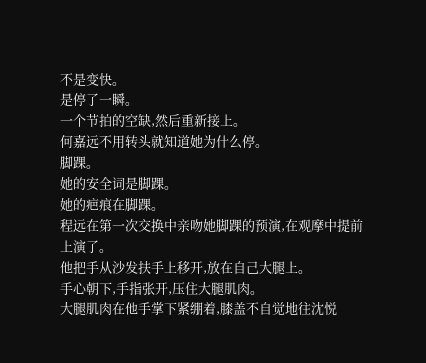不是变快。
是停了一瞬。
一个节拍的空缺,然后重新接上。
何嘉远不用转头就知道她为什么停。
脚踝。
她的安全词是脚踝。
她的疤痕在脚踝。
程远在第一次交换中亲吻她脚踝的预演,在观摩中提前上演了。
他把手从沙发扶手上移开,放在自己大腿上。
手心朝下,手指张开,压住大腿肌肉。
大腿肌肉在他手掌下紧绷着,膝盖不自觉地往沈悦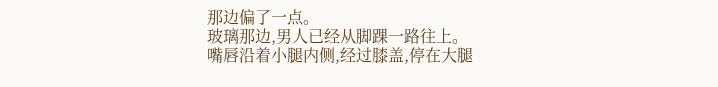那边偏了一点。
玻璃那边,男人已经从脚踝一路往上。
嘴唇沿着小腿内侧,经过膝盖,停在大腿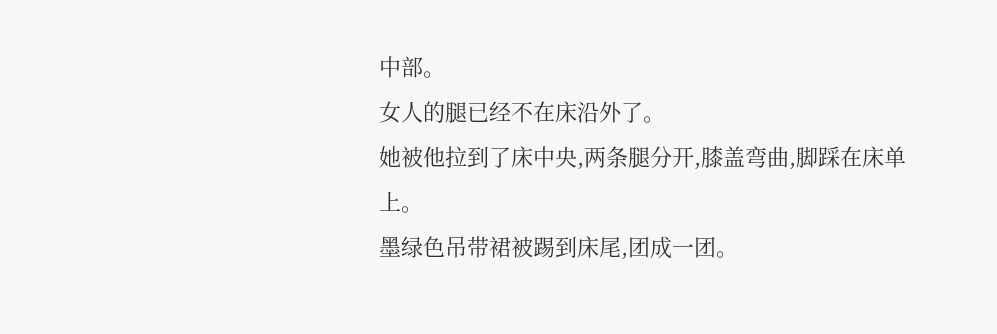中部。
女人的腿已经不在床沿外了。
她被他拉到了床中央,两条腿分开,膝盖弯曲,脚踩在床单上。
墨绿色吊带裙被踢到床尾,团成一团。